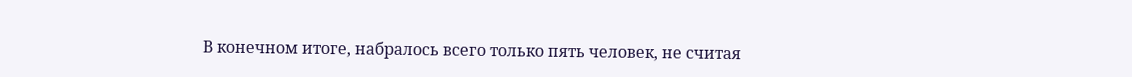В конечном итоге, набралось всего только пять человек, не считая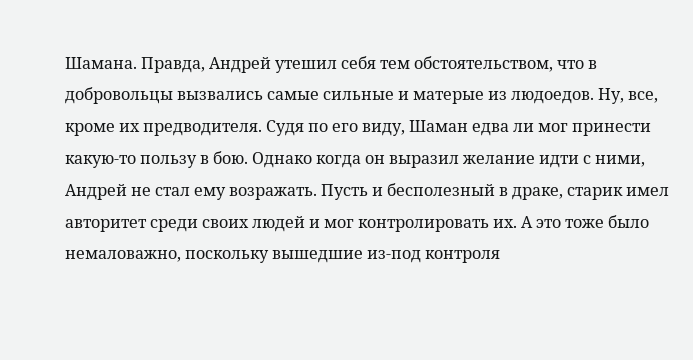Шамана. Правда, Андрей утешил себя тем обстоятельством, что в добровольцы вызвались самые сильные и матерые из людоедов. Ну, все, кроме их предводителя. Судя по его виду, Шаман едва ли мог принести какую-то пользу в бою. Однако когда он выразил желание идти с ними, Андрей не стал ему возражать. Пусть и бесполезный в драке, старик имел авторитет среди своих людей и мог контролировать их. А это тоже было немаловажно, поскольку вышедшие из-под контроля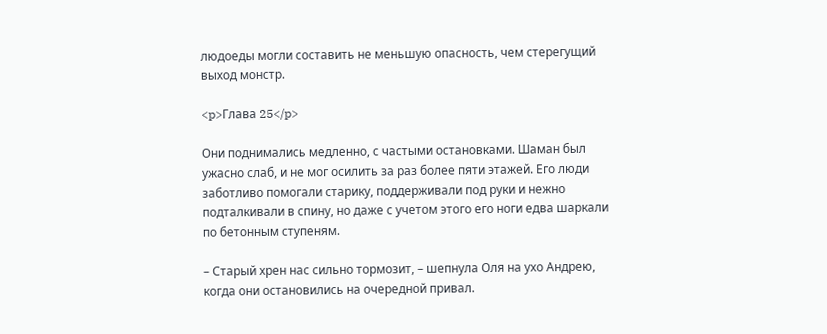людоеды могли составить не меньшую опасность, чем стерегущий выход монстр.

<p>Глава 25</p>

Они поднимались медленно, с частыми остановками. Шаман был ужасно слаб, и не мог осилить за раз более пяти этажей. Его люди заботливо помогали старику, поддерживали под руки и нежно подталкивали в спину, но даже с учетом этого его ноги едва шаркали по бетонным ступеням.

– Старый хрен нас сильно тормозит, – шепнула Оля на ухо Андрею, когда они остановились на очередной привал.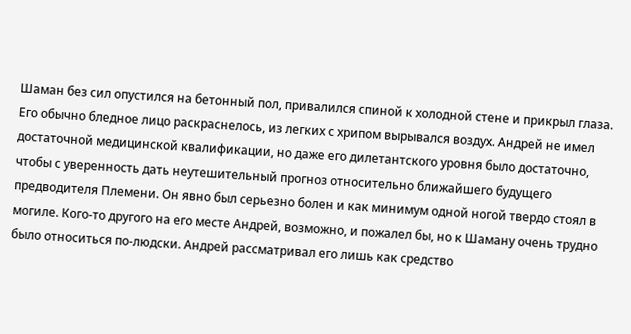Шаман без сил опустился на бетонный пол, привалился спиной к холодной стене и прикрыл глаза. Его обычно бледное лицо раскраснелось, из легких с хрипом вырывался воздух. Андрей не имел достаточной медицинской квалификации, но даже его дилетантского уровня было достаточно, чтобы с уверенность дать неутешительный прогноз относительно ближайшего будущего предводителя Племени. Он явно был серьезно болен и как минимум одной ногой твердо стоял в могиле. Кого-то другого на его месте Андрей, возможно, и пожалел бы, но к Шаману очень трудно было относиться по-людски. Андрей рассматривал его лишь как средство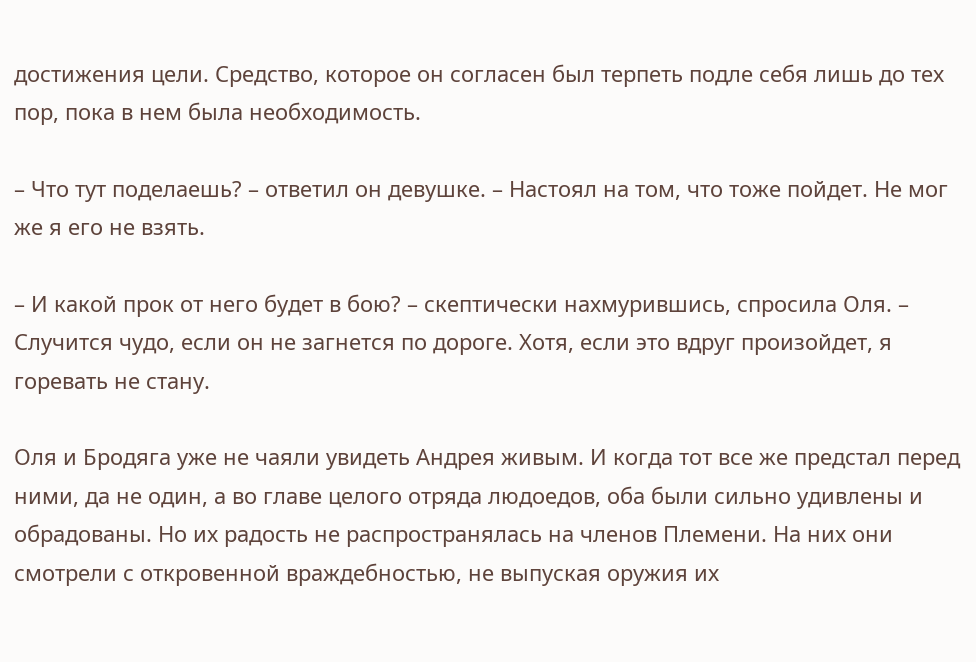достижения цели. Средство, которое он согласен был терпеть подле себя лишь до тех пор, пока в нем была необходимость.

– Что тут поделаешь? – ответил он девушке. – Настоял на том, что тоже пойдет. Не мог же я его не взять.

– И какой прок от него будет в бою? – скептически нахмурившись, спросила Оля. – Случится чудо, если он не загнется по дороге. Хотя, если это вдруг произойдет, я горевать не стану.

Оля и Бродяга уже не чаяли увидеть Андрея живым. И когда тот все же предстал перед ними, да не один, а во главе целого отряда людоедов, оба были сильно удивлены и обрадованы. Но их радость не распространялась на членов Племени. На них они смотрели с откровенной враждебностью, не выпуская оружия их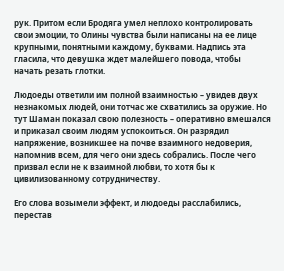рук. Притом если Бродяга умел неплохо контролировать свои эмоции, то Олины чувства были написаны на ее лице крупными, понятными каждому, буквами. Надпись эта гласила, что девушка ждет малейшего повода, чтобы начать резать глотки.

Людоеды ответили им полной взаимностью – увидев двух незнакомых людей, они тотчас же схватились за оружие. Но тут Шаман показал свою полезность – оперативно вмешался и приказал своим людям успокоиться. Он разрядил напряжение, возникшее на почве взаимного недоверия, напомнив всем, для чего они здесь собрались. После чего призвал если не к взаимной любви, то хотя бы к цивилизованному сотрудничеству.

Его слова возымели эффект, и людоеды расслабились, перестав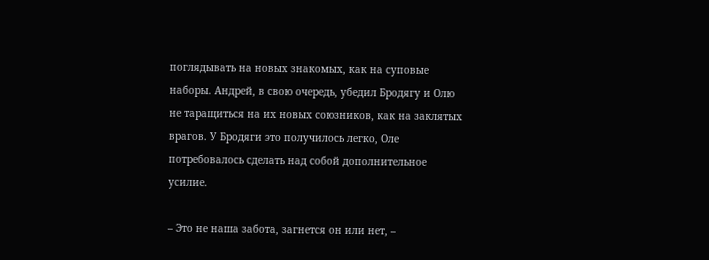поглядывать на новых знакомых, как на суповые наборы. Андрей, в свою очередь, убедил Бродягу и Олю не таращиться на их новых союзников, как на заклятых врагов. У Бродяги это получилось легко, Оле потребовалось сделать над собой дополнительное усилие.

– Это не наша забота, загнется он или нет, –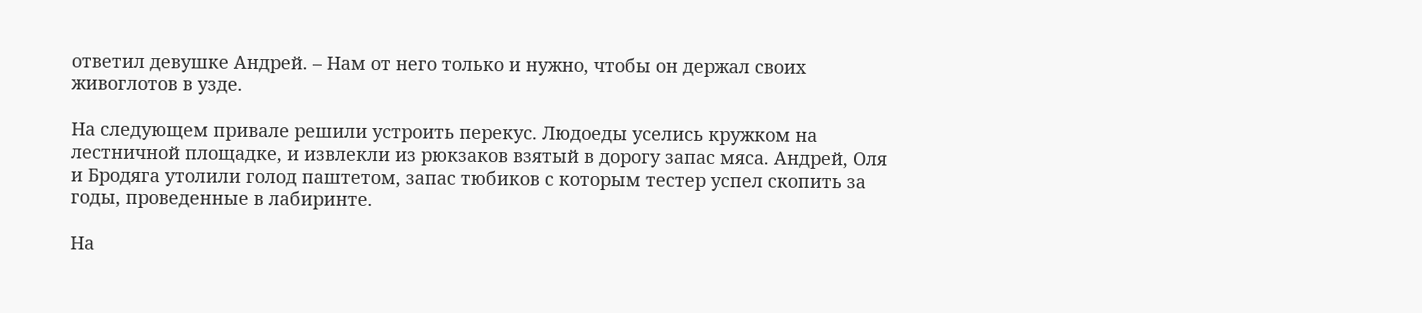ответил девушке Андрей. – Нам от него только и нужно, чтобы он держал своих живоглотов в узде.

На следующем привале решили устроить перекус. Людоеды уселись кружком на лестничной площадке, и извлекли из рюкзаков взятый в дорогу запас мяса. Андрей, Оля и Бродяга утолили голод паштетом, запас тюбиков с которым тестер успел скопить за годы, проведенные в лабиринте.

На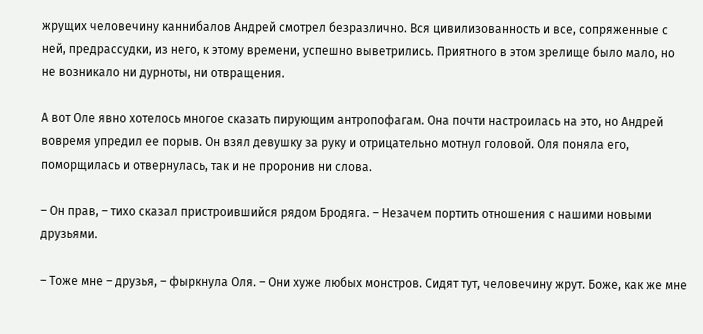жрущих человечину каннибалов Андрей смотрел безразлично. Вся цивилизованность и все, сопряженные с ней, предрассудки, из него, к этому времени, успешно выветрились. Приятного в этом зрелище было мало, но не возникало ни дурноты, ни отвращения.

А вот Оле явно хотелось многое сказать пирующим антропофагам. Она почти настроилась на это, но Андрей вовремя упредил ее порыв. Он взял девушку за руку и отрицательно мотнул головой. Оля поняла его, поморщилась и отвернулась, так и не проронив ни слова.

– Он прав, – тихо сказал пристроившийся рядом Бродяга. – Незачем портить отношения с нашими новыми друзьями.

– Тоже мне – друзья, – фыркнула Оля. – Они хуже любых монстров. Сидят тут, человечину жрут. Боже, как же мне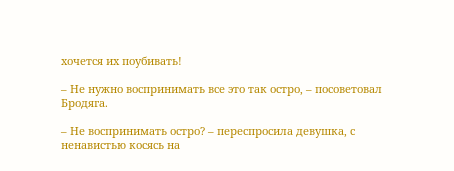хочется их поубивать!

– Не нужно воспринимать все это так остро, – посоветовал Бродяга.

– Не воспринимать остро? – переспросила девушка, с ненавистью косясь на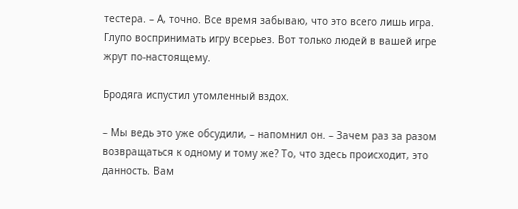тестера. – А, точно. Все время забываю, что это всего лишь игра. Глупо воспринимать игру всерьез. Вот только людей в вашей игре жрут по-настоящему.

Бродяга испустил утомленный вздох.

– Мы ведь это уже обсудили, – напомнил он. – Зачем раз за разом возвращаться к одному и тому же? То, что здесь происходит, это данность. Вам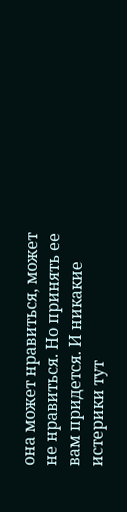она может нравиться, может не нравиться. Но принять ее вам придется. И никакие истерики тут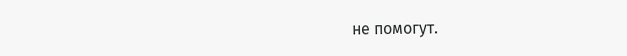не помогут.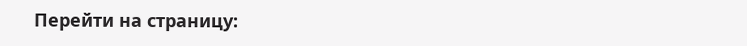Перейти на страницу: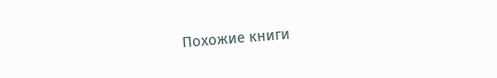Похожие книги